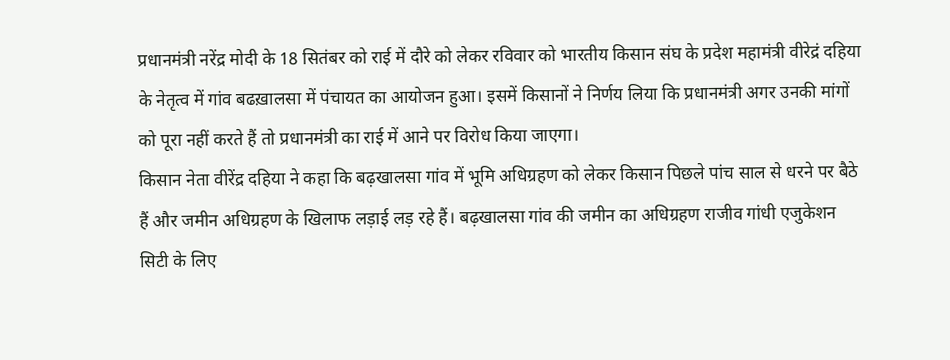प्रधानमंत्री नरेंद्र मोदी के 18 सितंबर को राई में दौरे को लेकर रविवार को भारतीय किसान संघ के प्रदेश महामंत्री वीरेद्रं दहिया के नेतृत्व में गांव बढख़ालसा में पंचायत का आयोजन हुआ। इसमें किसानों ने निर्णय लिया कि प्रधानमंत्री अगर उनकी मांगों को पूरा नहीं करते हैं तो प्रधानमंत्री का राई में आने पर विरोध किया जाएगा।
किसान नेता वीरेंद्र दहिया ने कहा कि बढ़खालसा गांव में भूमि अधिग्रहण को लेकर किसान पिछले पांच साल से धरने पर बैठे हैं और जमीन अधिग्रहण के खिलाफ लड़ाई लड़ रहे हैं। बढ़खालसा गांव की जमीन का अधिग्रहण राजीव गांधी एजुकेशन सिटी के लिए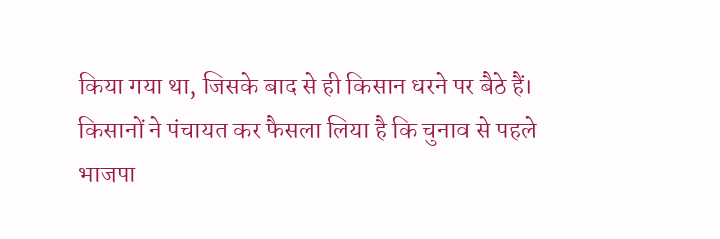किया गया था, जिसके बाद से ही किसान धरने पर बैठे हैं।
किसानों ने पंचायत कर फैसला लिया है कि चुनाव से पहले भाजपा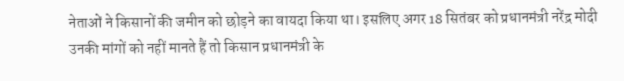नेताओं ने किसानों की जमीन को छोड़ने का वायदा किया था। इसलिए अगर 18 सितंबर को प्रधानमंत्री नरेंद्र मोदी उनकी मांगों को नहीं मानते हैं तो किसान प्रधानमंत्री के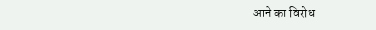आने का विरोध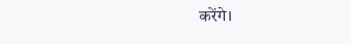करेंगे।